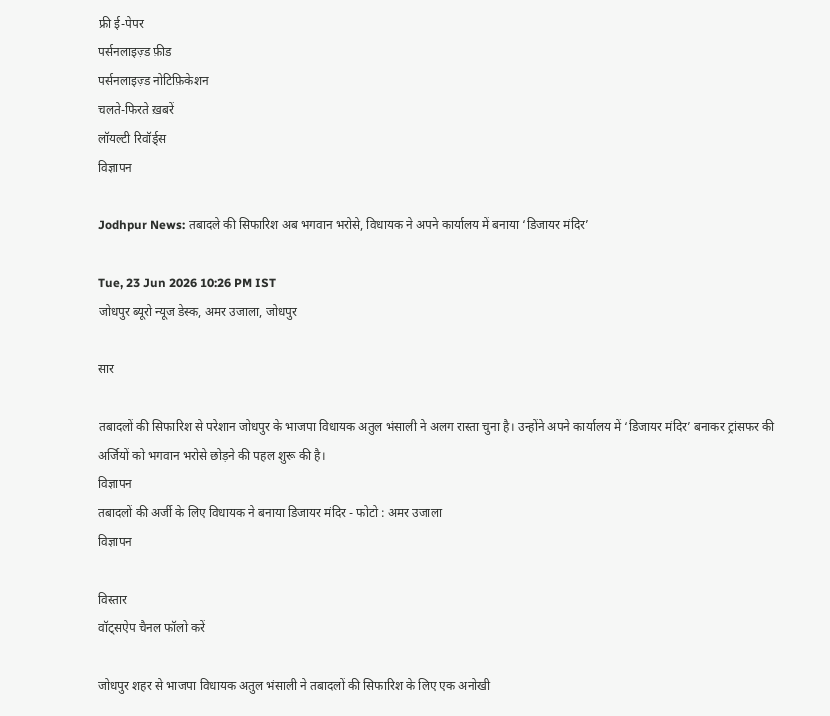फ्री ई-पेपर
पर्सनलाइज़्ड फ़ीड
पर्सनलाइज़्ड नोटिफ़िकेशन
चलते-फिरते ख़बरें
लॉयल्टी रिवॉर्ड्स
विज्ञापन

Jodhpur News: तबादले की सिफारिश अब भगवान भरोसे, विधायक ने अपने कार्यालय में बनाया ‘डिजायर मंदिर’

Tue, 23 Jun 2026 10:26 PM IST
जोधपुर ब्यूरो न्यूज डेस्क, अमर उजाला, जोधपुर

सार

तबादलों की सिफारिश से परेशान जोधपुर के भाजपा विधायक अतुल भंसाली ने अलग रास्ता चुना है। उन्होंने अपने कार्यालय में ‘डिजायर मंदिर’ बनाकर ट्रांसफर की अर्जियों को भगवान भरोसे छोड़ने की पहल शुरू की है।
विज्ञापन
तबादलों की अर्जी के लिए विधायक ने बनाया डिजायर मंदिर - फोटो : अमर उजाला
विज्ञापन

विस्तार
वॉट्सऐप चैनल फॉलो करें

जोधपुर शहर से भाजपा विधायक अतुल भंसाली ने तबादलों की सिफारिश के लिए एक अनोखी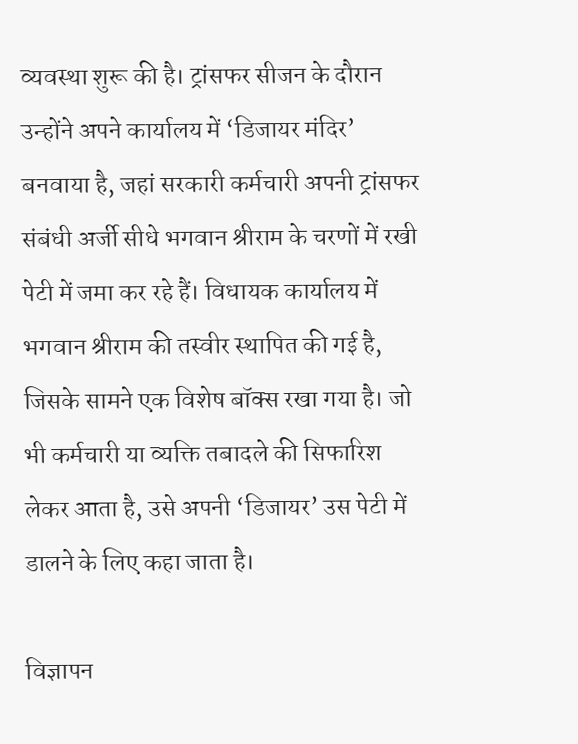व्यवस्था शुरू की है। ट्रांसफर सीजन के दौरान उन्होंने अपने कार्यालय में ‘डिजायर मंदिर’ बनवाया है, जहां सरकारी कर्मचारी अपनी ट्रांसफर संबंधी अर्जी सीधे भगवान श्रीराम के चरणों में रखी पेटी में जमा कर रहे हैं। विधायक कार्यालय में भगवान श्रीराम की तस्वीर स्थापित की गई है, जिसके सामने एक विशेष बॉक्स रखा गया है। जो भी कर्मचारी या व्यक्ति तबादले की सिफारिश लेकर आता है, उसे अपनी ‘डिजायर’ उस पेटी में डालने के लिए कहा जाता है।

विज्ञापन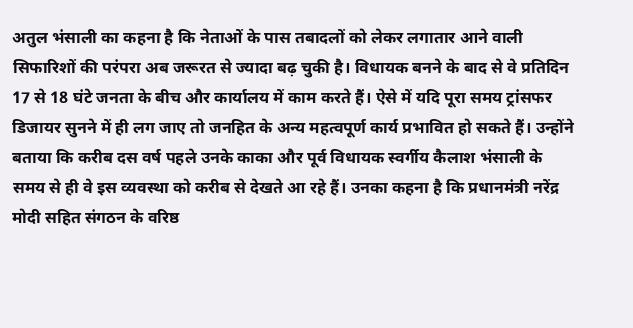अतुल भंसाली का कहना है कि नेताओं के पास तबादलों को लेकर लगातार आने वाली सिफारिशों की परंपरा अब जरूरत से ज्यादा बढ़ चुकी है। विधायक बनने के बाद से वे प्रतिदिन 17 से 18 घंटे जनता के बीच और कार्यालय में काम करते हैं। ऐसे में यदि पूरा समय ट्रांसफर डिजायर सुनने में ही लग जाए तो जनहित के अन्य महत्वपूर्ण कार्य प्रभावित हो सकते हैं। उन्होंने बताया कि करीब दस वर्ष पहले उनके काका और पूर्व विधायक स्वर्गीय कैलाश भंसाली के समय से ही वे इस व्यवस्था को करीब से देखते आ रहे हैं। उनका कहना है कि प्रधानमंत्री नरेंद्र मोदी सहित संगठन के वरिष्ठ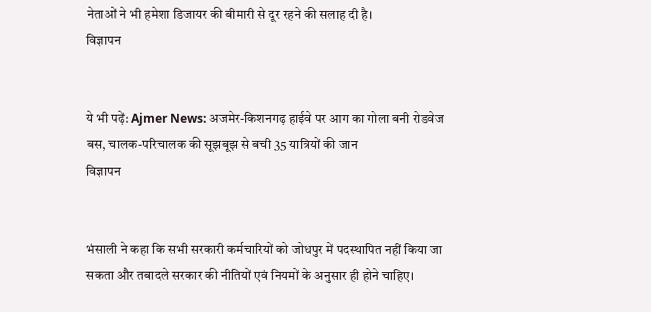नेताओं ने भी हमेशा डिजायर की बीमारी से दूर रहने की सलाह दी है।
विज्ञापन


ये भी पढ़ें: Ajmer News: अजमेर-किशनगढ़ हाईवे पर आग का गोला बनी रोडवेज बस, चालक-परिचालक की सूझबूझ से बची 35 यात्रियों की जान
विज्ञापन


भंसाली ने कहा कि सभी सरकारी कर्मचारियों को जोधपुर में पदस्थापित नहीं किया जा सकता और तबादले सरकार की नीतियों एवं नियमों के अनुसार ही होने चाहिए।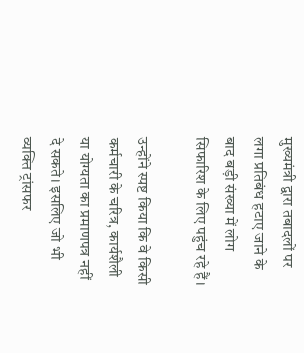मुख्यमंत्री द्वारा तबादलों पर लगा प्रतिबंध हटाए जाने के बाद बड़ी संख्या में लोग सिफारिश के लिए पहुंच रहे हैं।

उन्होंने स्पष्ट किया कि वे किसी कर्मचारी के चरित्र, कार्यशैली या योग्यता का प्रमाणपत्र नहीं दे सकते। इसलिए जो भी व्यक्ति ट्रांसफर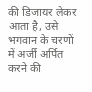की डिजायर लेकर आता है, उसे भगवान के चरणों में अर्जी अर्पित करने की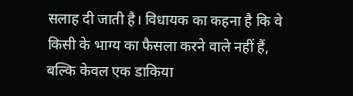सलाह दी जाती है। विधायक का कहना है कि वे किसी के भाग्य का फैसला करने वाले नहीं हैं, बल्कि केवल एक डाकिया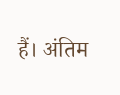हैं। अंतिम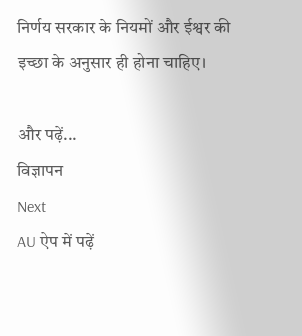निर्णय सरकार के नियमों और ईश्वर की इच्छा के अनुसार ही होना चाहिए।

और पढ़ें...
विज्ञापन
Next
AU ऐप में पढ़ें